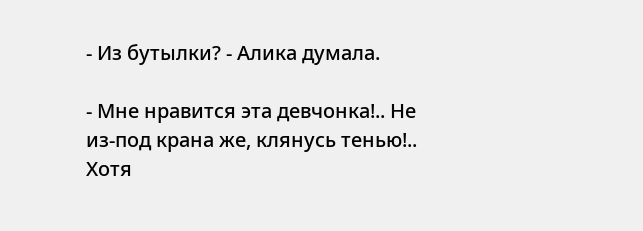- Из бутылки? - Алика думала.

- Мне нравится эта девчонка!.. Не из-под крана же, клянусь тенью!.. Хотя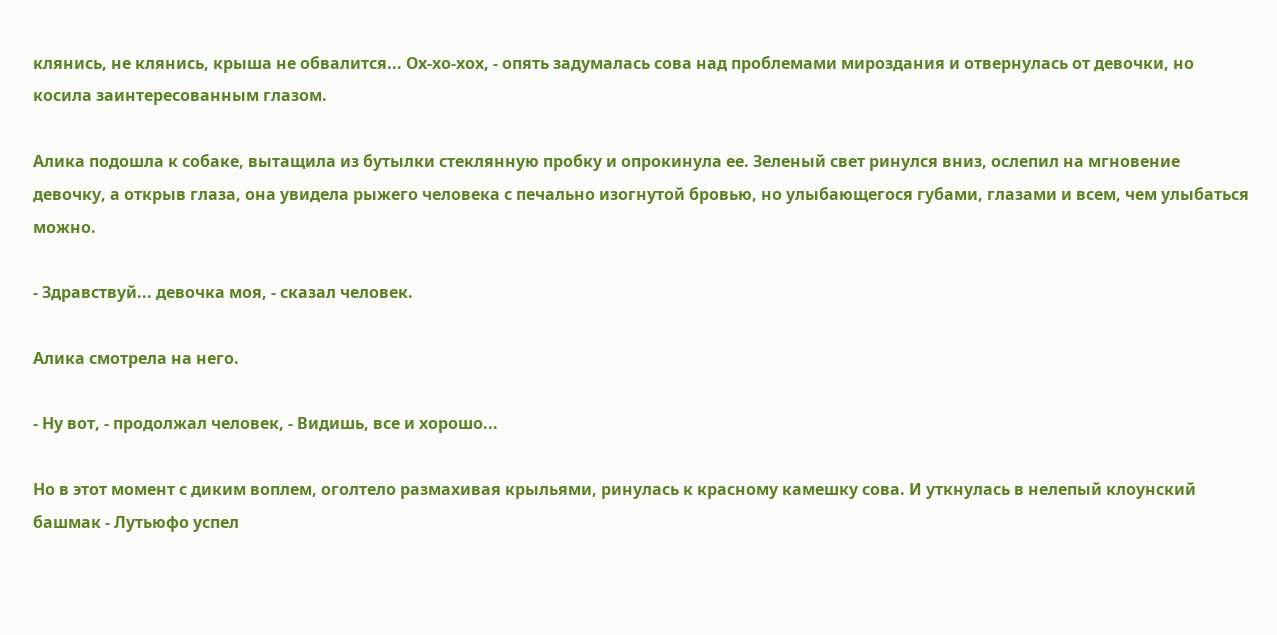клянись, не клянись, крыша не обвалится... Ох-хо-хох, - опять задумалась сова над проблемами мироздания и отвернулась от девочки, но косила заинтересованным глазом.

Алика подошла к собаке, вытащила из бутылки стеклянную пробку и опрокинула ее. Зеленый свет ринулся вниз, ослепил на мгновение девочку, а открыв глаза, она увидела рыжего человека с печально изогнутой бровью, но улыбающегося губами, глазами и всем, чем улыбаться можно.

- Здравствуй... девочка моя, - сказал человек.

Алика смотрела на него.

- Ну вот, - продолжал человек, - Видишь, все и хорошо...

Но в этот момент с диким воплем, оголтело размахивая крыльями, ринулась к красному камешку сова. И уткнулась в нелепый клоунский башмак - Лутьюфо успел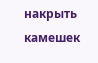накрыть камешек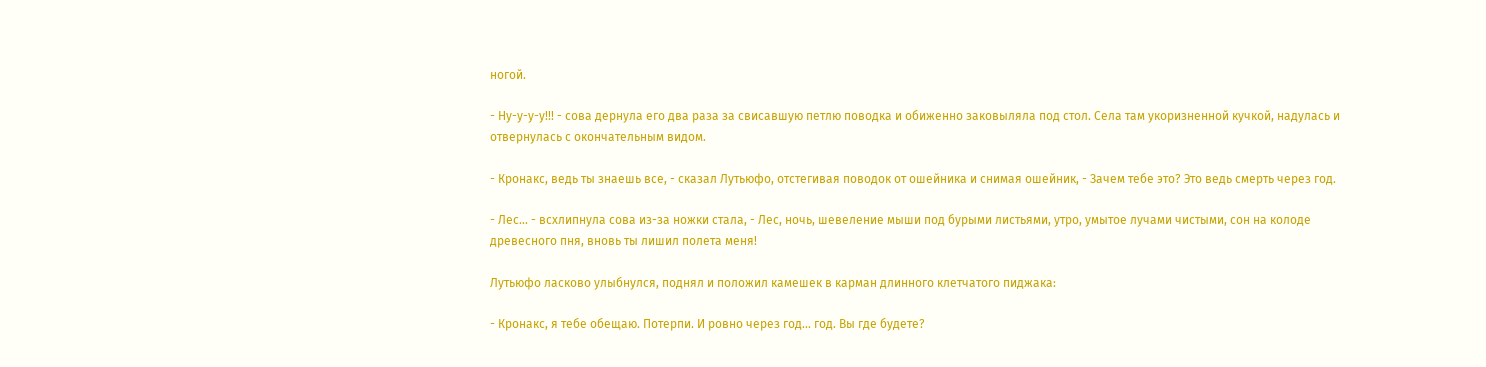ногой.

- Ну-у-у-у!!! - сова дернула его два раза за свисавшую петлю поводка и обиженно заковыляла под стол. Села там укоризненной кучкой, надулась и отвернулась с окончательным видом.

- Кронакс, ведь ты знаешь все, - сказал Лутьюфо, отстегивая поводок от ошейника и снимая ошейник, - Зачем тебе это? Это ведь смерть через год.

- Лес... - всхлипнула сова из-за ножки стала, - Лес, ночь, шевеление мыши под бурыми листьями, утро, умытое лучами чистыми, сон на колоде древесного пня, вновь ты лишил полета меня!

Лутьюфо ласково улыбнулся, поднял и положил камешек в карман длинного клетчатого пиджака:

- Кронакс, я тебе обещаю. Потерпи. И ровно через год... год. Вы где будете?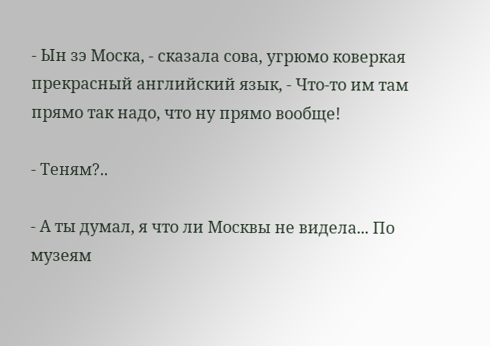- Ын зэ Моска, - сказала сова, угрюмо коверкая прекрасный английский язык, - Что-то им там прямо так надо, что ну прямо вообще!

- Теням?..

- А ты думал, я что ли Москвы не видела... По музеям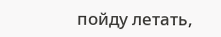пойду летать,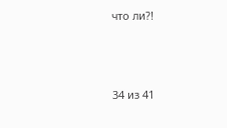что ли?!



34 из 41